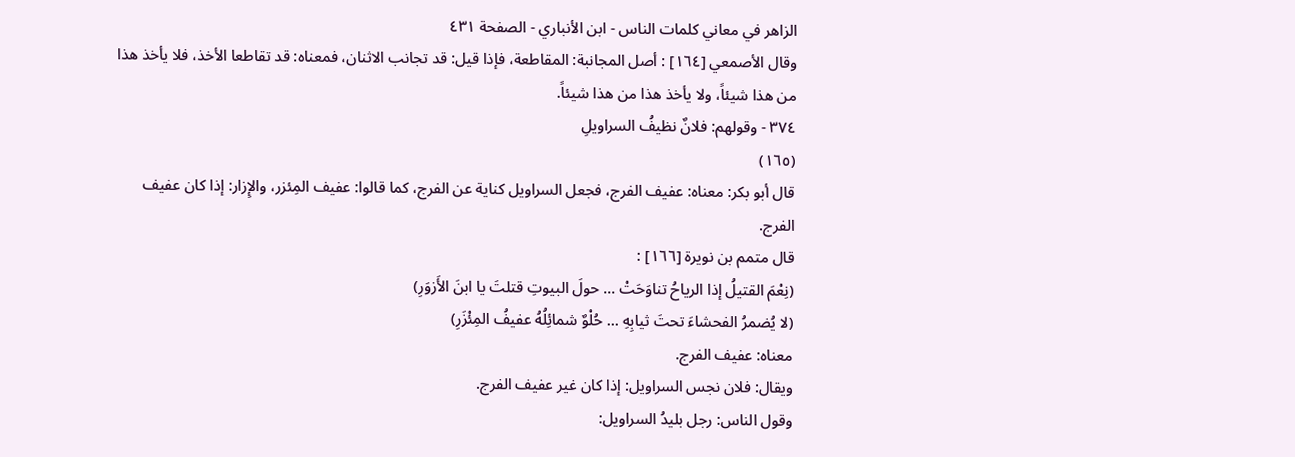الزاهر في معاني كلمات الناس - ابن الأنباري - الصفحة ٤٣١
وقال الأصمعي [١٦٤] : أصل المجانبة: المقاطعة، فإذا قيل: قد تجانب الاثنان، فمعناه: قد تقاطعا الأخذ، فلا يأخذ هذا من هذا شيئاً، ولا يأخذ هذا من هذا شيئاً.
٣٧٤ - وقولهم: فلانٌ نظيفُ السراويلِ
(١٦٥)
قال أبو بكر: معناه: عفيف الفرج، فجعل السراويل كناية عن الفرج، كما قالوا: عفيف المِئزر، والإِزار: إذا كان عفيف الفرج.
قال متمم بن نويرة [١٦٦] :
(نِعْمَ القتيلُ إذا الرياحُ تناوَحَتْ ... حولَ البيوتِ قتلتَ يا ابنَ الأَزوَرِ)
(لا يُضمرُ الفحشاءَ تحتَ ثيابِهِ ... حُلْوٌ شمائِلُهُ عفيفُ المِئْزَرِ)
معناه: عفيف الفرج.
ويقال: فلان نجس السراويل: إذا كان غير عفيف الفرج.
وقول الناس: رجل بليدُ السراويل: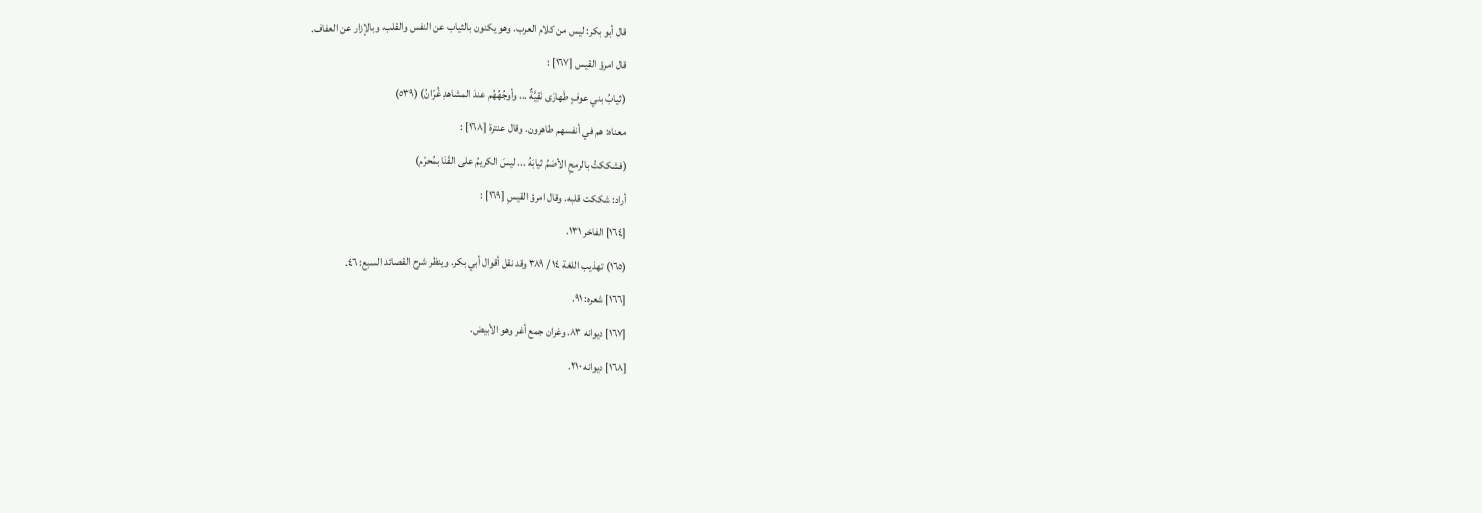قال أبو بكر: ليس من كلام العرب. وهو يكنون بالثياب عن النفس والقلب، وبالإزار عن العفاف.
قال امرؤ القيس [١٦٧] :
(ثيابُ بني عوفٍ طَهارَى نَقِيَّةٌ ... وأوجُهُهُم عندَ المشاهدِ غُرّانُ) (٥٣٩)
معناه: هم في أنفسهم طاهرون. وقال عنترة [١٦٨] :
(فشككتُ بالرمحِ الأصَمِّ ثيابَهُ ... ليسَ الكريمُ على القَنَا بمُحرّم)
أراد: شككت قلبه. وقال امرؤ القيسِ [١٦٩] :
[١٦٤] الفاخر ١٣١.
(١٦٥) تهذيب اللغة ١٤ / ٣٨٩ وقد نقل أقوال أبي بكر. وينظر شرح القصائد السبع: ٤٦.
[١٦٦] شعره: ٩١.
[١٦٧] ديوانه ٨٣. وغران جمع أغر وهو الأبيض.
[١٦٨] ديوانه ٢١٠.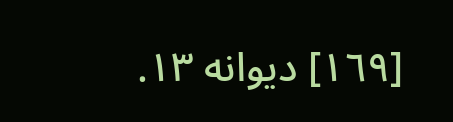[١٦٩] ديوانه ١٣.